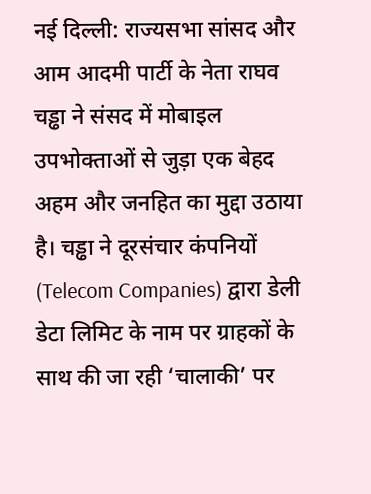नई दिल्ली: राज्यसभा सांसद और आम आदमी पार्टी के नेता राघव चड्ढा ने संसद में मोबाइल उपभोक्ताओं से जुड़ा एक बेहद अहम और जनहित का मुद्दा उठाया है। चड्ढा ने दूरसंचार कंपनियों (Telecom Companies) द्वारा डेली डेटा लिमिट के नाम पर ग्राहकों के साथ की जा रही ‘चालाकी’ पर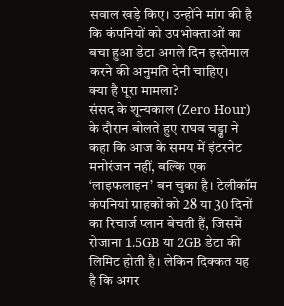सवाल खड़े किए। उन्होंने मांग की है कि कंपनियों को उपभोक्ताओं का बचा हुआ डेटा अगले दिन इस्तेमाल करने की अनुमति देनी चाहिए।
क्या है पूरा मामला?
संसद के शून्यकाल (Zero Hour) के दौरान बोलते हुए राघव चड्ढा ने कहा कि आज के समय में इंटरनेट मनोरंजन नहीं, बल्कि एक ‘लाइफलाइन’ बन चुका है। टेलीकॉम कंपनियां ग्राहकों को 28 या 30 दिनों का रिचार्ज प्लान बेचती हैं, जिसमें रोजाना 1.5GB या 2GB डेटा की लिमिट होती है। लेकिन दिक्कत यह है कि अगर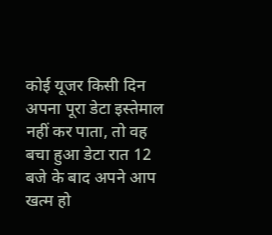कोई यूजर किसी दिन अपना पूरा डेटा इस्तेमाल नहीं कर पाता, तो वह बचा हुआ डेटा रात 12 बजे के बाद अपने आप खत्म हो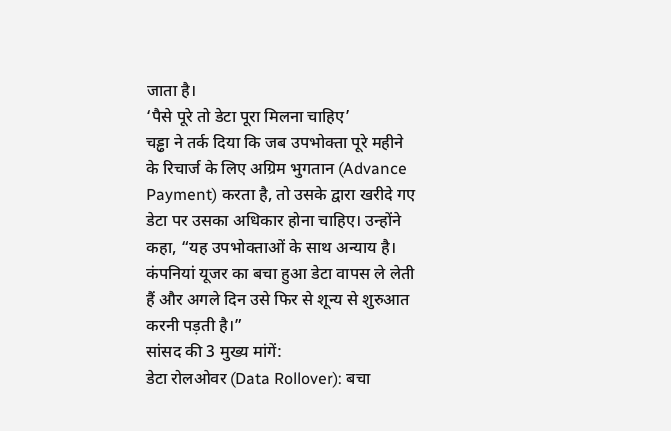जाता है।
‘पैसे पूरे तो डेटा पूरा मिलना चाहिए’
चड्ढा ने तर्क दिया कि जब उपभोक्ता पूरे महीने के रिचार्ज के लिए अग्रिम भुगतान (Advance Payment) करता है, तो उसके द्वारा खरीदे गए डेटा पर उसका अधिकार होना चाहिए। उन्होंने कहा, “यह उपभोक्ताओं के साथ अन्याय है। कंपनियां यूजर का बचा हुआ डेटा वापस ले लेती हैं और अगले दिन उसे फिर से शून्य से शुरुआत करनी पड़ती है।”
सांसद की 3 मुख्य मांगें:
डेटा रोलओवर (Data Rollover): बचा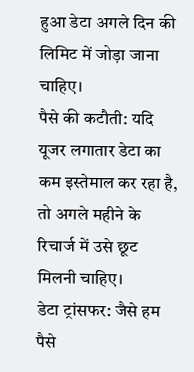हुआ डेटा अगले दिन की लिमिट में जोड़ा जाना चाहिए।
पैसे की कटौती: यदि यूजर लगातार डेटा का कम इस्तेमाल कर रहा है, तो अगले महीने के रिचार्ज में उसे छूट मिलनी चाहिए।
डेटा ट्रांसफर: जैसे हम पैसे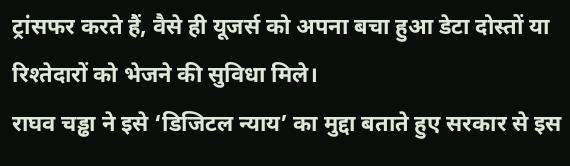ट्रांसफर करते हैं, वैसे ही यूजर्स को अपना बचा हुआ डेटा दोस्तों या रिश्तेदारों को भेजने की सुविधा मिले।
राघव चड्ढा ने इसे ‘डिजिटल न्याय’ का मुद्दा बताते हुए सरकार से इस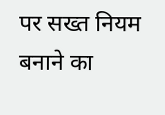पर सख्त नियम बनाने का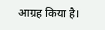आग्रह किया है।